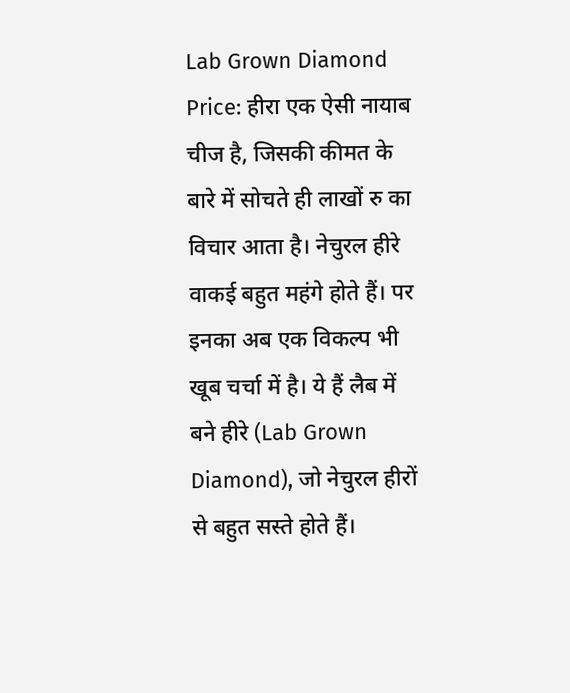Lab Grown Diamond Price: हीरा एक ऐसी नायाब चीज है, जिसकी कीमत के बारे में सोचते ही लाखों रु का विचार आता है। नेचुरल हीरे वाकई बहुत महंगे होते हैं। पर इनका अब एक विकल्प भी खूब चर्चा में है। ये हैं लैब में बने हीरे (Lab Grown Diamond), जो नेचुरल हीरों से बहुत सस्ते होते हैं।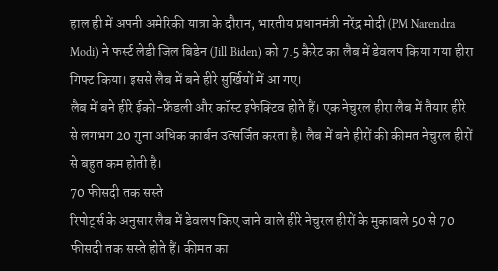हाल ही में अपनी अमेरिकी यात्रा के दौरान, भारतीय प्रधानमंत्री नरेंद्र मोदी (PM Narendra Modi) ने फर्स्ट लेडी जिल बिडेन (Jill Biden) को 7.5 कैरेट का लैब में डेवलप किया गया हीरा गिफ्ट किया। इससे लैब में बने हीरे सुर्खियों में आ गए।
लैब में बने हीरे ईको-फ्रेंडली और कॉस्ट इफेक्टिव होते हैं। एक नेचुरल हीरा लैब में तैयार हीरे से लगभग 20 गुना अधिक कार्बन उत्सर्जित करता है। लैब में बने हीरों की कीमत नेचुरल हीरों से बहुत कम होती है।
70 फीसदी तक सस्ते
रिपोर्ट्स के अनुसार लैब में डेवलप किए जाने वाले हीरे नेचुरल हीरों के मुकाबले 50 से 70 फीसदी तक सस्ते होते हैं। कीमत का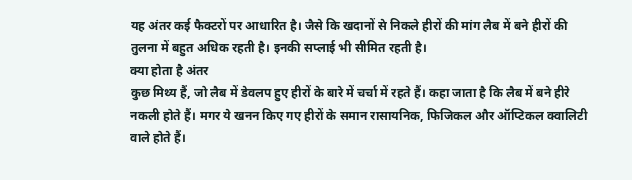यह अंतर कई फैक्टरों पर आधारित है। जैसे कि खदानों से निकले हीरों की मांग लैब में बने हीरों की तुलना में बहुत अधिक रहती है। इनकी सप्लाई भी सीमित रहती है।
क्या होता है अंतर
कुछ मिथ्य हैं, जो लैब में डेवलप हुए हीरों के बारे में चर्चा में रहते हैं। कहा जाता है कि लैब में बने हीरे नकली होते हैं। मगर ये खनन किए गए हीरों के समान रासायनिक, फिजिकल और ऑप्टिकल क्वालिटी वाले होते हैं।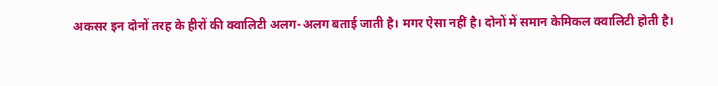अकसर इन दोनों तरह के हीरों की क्वालिटी अलग-अलग बताई जाती है। मगर ऐसा नहीं है। दोनों में समान केमिकल क्वालिटी होती है।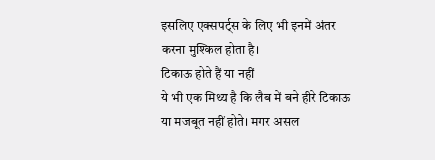इसलिए एक्सपर्ट्स के लिए भी इनमें अंतर करना मुश्किल होता है।
टिकाऊ होते हैं या नहीं
ये भी एक मिथ्य है कि लैब में बने हीरे टिकाऊ या मजबूत नहीं होते। मगर असल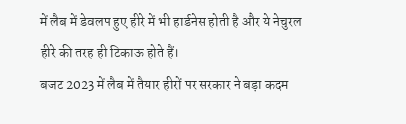में लैब में डेवलप हुए हीरे में भी हार्डनेस होती है और ये नेचुरल हीरे की तरह ही टिकाऊ होते हैं।
बजट 2023 में लैब में तैयार हीरों पर सरकार ने बड़ा कदम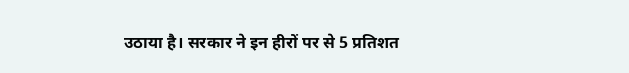उठाया है। सरकार ने इन हीरों पर से 5 प्रतिशत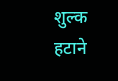शुल्क हटाने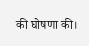की घोषणा की।